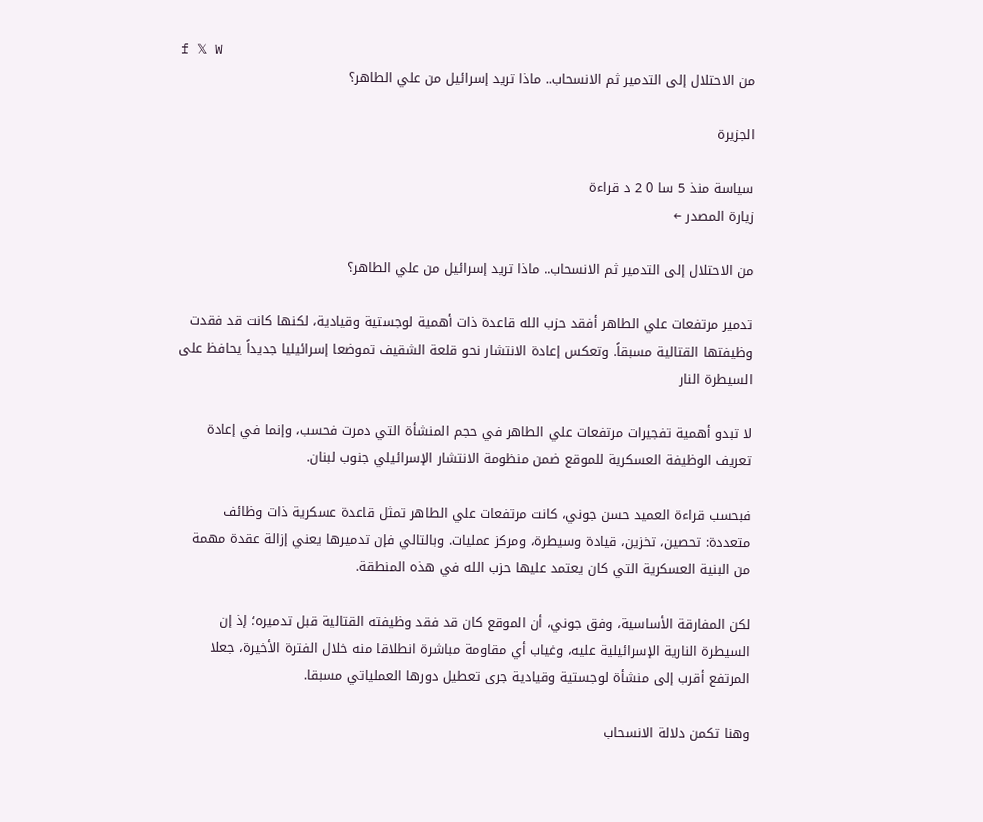f 𝕏 W
من الاحتلال إلى التدمير ثم الانسحاب.. ماذا تريد إسرائيل من علي الطاهر؟

الجزيرة

سياسة منذ 5 سا 0 2 د قراءة
زيارة المصدر ←

من الاحتلال إلى التدمير ثم الانسحاب.. ماذا تريد إسرائيل من علي الطاهر؟

تدمير مرتفعات علي الطاهر أفقد حزب الله قاعدة ذات أهمية لوجستية وقيادية، لكنها كانت قد فقدت وظيفتها القتالية مسبقاً. وتعكس إعادة الانتشار نحو قلعة الشقيف تموضعا إسرائيليا جديداً يحافظ على السيطرة النار

لا تبدو أهمية تفجيرات مرتفعات علي الطاهر في حجم المنشأة التي دمرت فحسب، وإنما في إعادة تعريف الوظيفة العسكرية للموقع ضمن منظومة الانتشار الإسرائيلي جنوب لبنان.

فبحسب قراءة العميد حسن جوني، كانت مرتفعات علي الطاهر تمثل قاعدة عسكرية ذات وظائف متعددة: تحصين، تخزين، قيادة وسيطرة، ومركز عمليات. وبالتالي فإن تدميرها يعني إزالة عقدة مهمة من البنية العسكرية التي كان يعتمد عليها حزب الله في هذه المنطقة.

لكن المفارقة الأساسية، وفق جوني، أن الموقع كان قد فقد وظيفته القتالية قبل تدميره؛ إذ إن السيطرة النارية الإسرائيلية عليه، وغياب أي مقاومة مباشرة انطلاقا منه خلال الفترة الأخيرة، جعلا المرتفع أقرب إلى منشأة لوجستية وقيادية جرى تعطيل دورها العملياتي مسبقا.

وهنا تكمن دلالة الانسحاب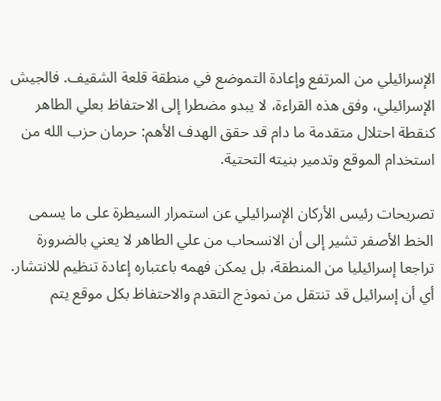الإسرائيلي من المرتفع وإعادة التموضع في منطقة قلعة الشقيف. فالجيش الإسرائيلي، وفق هذه القراءة، لا يبدو مضطرا إلى الاحتفاظ بعلي الطاهر كنقطة احتلال متقدمة ما دام قد حقق الهدف الأهم: حرمان حزب الله من استخدام الموقع وتدمير بنيته التحتية.

تصريحات رئيس الأركان الإسرائيلي عن استمرار السيطرة على ما يسمى الخط الأصفر تشير إلى أن الانسحاب من علي الطاهر لا يعني بالضرورة تراجعا إسرائيليا من المنطقة، بل يمكن فهمه باعتباره إعادة تنظيم للانتشار. أي أن إسرائيل قد تنتقل من نموذج التقدم والاحتفاظ بكل موقع يتم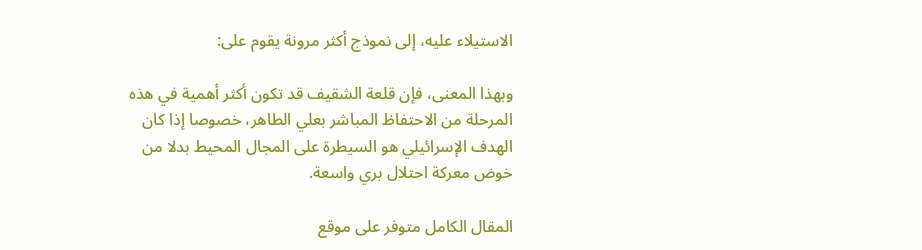الاستيلاء عليه، إلى نموذج أكثر مرونة يقوم على:

وبهذا المعنى، فإن قلعة الشقيف قد تكون أكثر أهمية في هذه المرحلة من الاحتفاظ المباشر بعلي الطاهر، خصوصا إذا كان الهدف الإسرائيلي هو السيطرة على المجال المحيط بدلا من خوض معركة احتلال بري واسعة.

المقال الكامل متوفر على موقع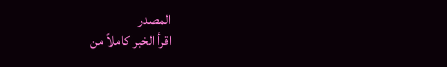المصدر
اقرأ الخبر كاملاً من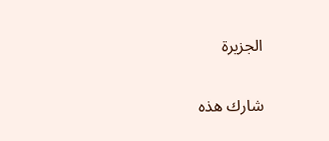الجزيرة

شارك هذه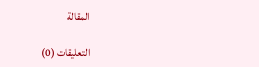المقالة

التعليقات (0)